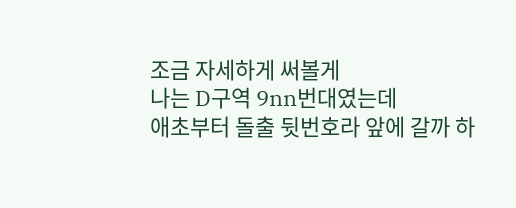조금 자세하게 써볼게
나는 D구역 9nn번대였는데
애초부터 돌출 뒷번호라 앞에 갈까 하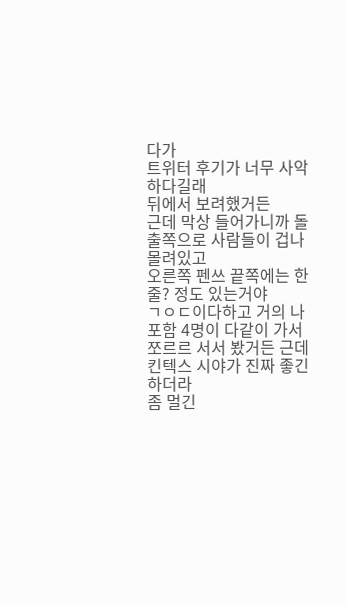다가
트위터 후기가 너무 사악하다길래
뒤에서 보려했거든
근데 막상 들어가니까 돌출쪽으로 사람들이 겁나 몰려있고
오른쪽 펜쓰 끝쪽에는 한줄? 정도 있는거야
ㄱㅇㄷ이다하고 거의 나포함 4명이 다같이 가서 쪼르르 서서 봤거든 근데 킨텍스 시야가 진짜 좋긴 하더라
좀 멀긴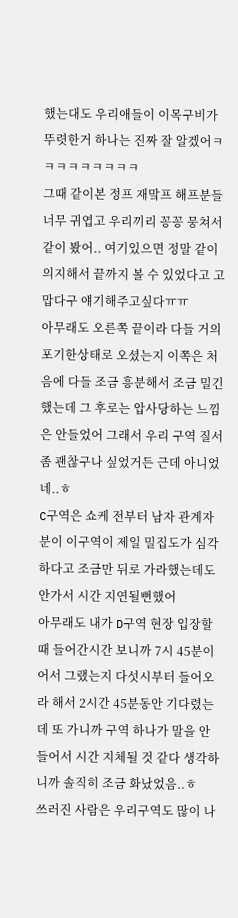했는대도 우리애들이 이목구비가 뚜렷한거 하나는 진짜 잘 알겠어ㅋㅋㅋㅋㅋㅋㅋㅋㅋ
그때 같이본 정프 재맠프 해프분들 너무 귀엽고 우리끼리 꽁꽁 뭉쳐서 같이 봤어.. 여기있으면 정말 같이 의지해서 끝까지 볼 수 있었다고 고맙다구 얘기해주고싶다ㅠㅠ
아무래도 오른쪽 끝이라 다들 거의 포기한상태로 오셨는지 이쪽은 처음에 다들 조금 흥분해서 조금 밀긴했는데 그 후로는 압사당하는 느낌은 안들었어 그래서 우리 구역 질서 좀 괜찮구나 싶었거든 근데 아니었네..ㅎ
C구역은 쇼케 전부터 남자 관계자 분이 이구역이 제일 밀집도가 심각하다고 조금만 뒤로 가라했는데도 안가서 시간 지연될뻔했어
아무래도 내가 D구역 현장 입장할때 들어간시간 보니까 7시 45분이어서 그랬는지 다섯시부터 들어오라 해서 2시간 45분동안 기다렸는데 또 가니까 구역 하나가 말을 안들어서 시간 지체될 것 같다 생각하니까 솔직히 조금 화났었음..ㅎ
쓰러진 사람은 우리구역도 많이 나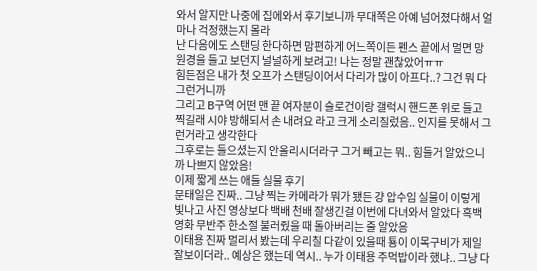와서 알지만 나중에 집에와서 후기보니까 무대쪽은 아예 넘어졌다해서 얼마나 걱정했는지 몰라
난 다음에도 스탠딩 한다하면 맘편하게 어느쪽이든 펜스 끝에서 멀면 망원경을 들고 보던지 널널하게 보려고! 나는 정말 괜찮았어ㅠㅠ
힘든점은 내가 첫 오프가 스탠딩이어서 다리가 많이 아프다..? 그건 뭐 다 그런거니까
그리고 B구역 어떤 맨 끝 여자분이 슬로건이랑 갤럭시 핸드폰 위로 들고 찍길래 시야 방해되서 손 내려요 라고 크게 소리질렀음.. 인지를 못해서 그런거라고 생각한다
그후로는 들으셨는지 안올리시더라구 그거 빼고는 뭐.. 힘들거 알았으니까 나쁘지 않았음!
이제 짧게 쓰는 애들 실물 후기
문태일은 진짜.. 그냥 찍는 카메라가 뭐가 됐든 걍 압수임 실물이 이렇게 빛나고 사진 영상보다 백배 천배 잘생긴걸 이번에 다녀와서 알았다 흑백영화 무반주 한소절 불러줬을 때 돌아버리는 줄 알았음
이태용 진짜 멀리서 봤는데 우리칠 다같이 있을때 툥이 이목구비가 제일 잘보이더라.. 예상은 했는데 역시.. 누가 이태용 주먹밥이라 했냐.. 그냥 다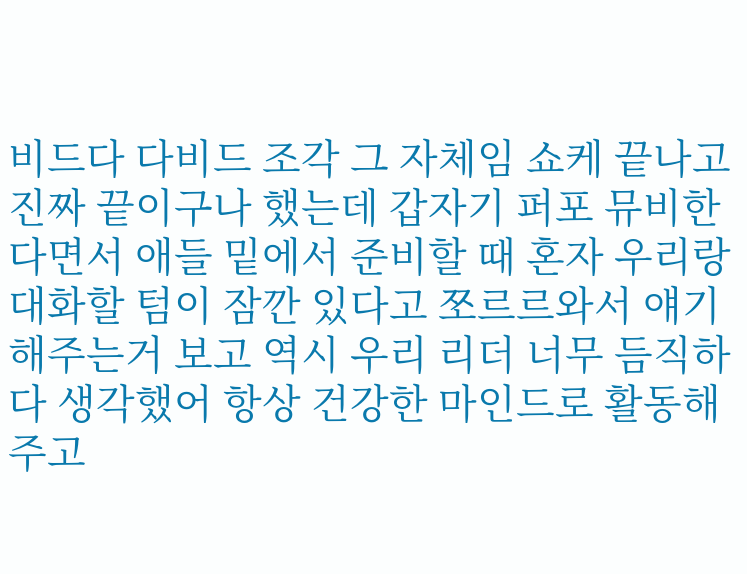비드다 다비드 조각 그 자체임 쇼케 끝나고 진짜 끝이구나 했는데 갑자기 퍼포 뮤비한다면서 애들 밑에서 준비할 때 혼자 우리랑 대화할 텀이 잠깐 있다고 쪼르르와서 얘기해주는거 보고 역시 우리 리더 너무 듬직하다 생각했어 항상 건강한 마인드로 활동해주고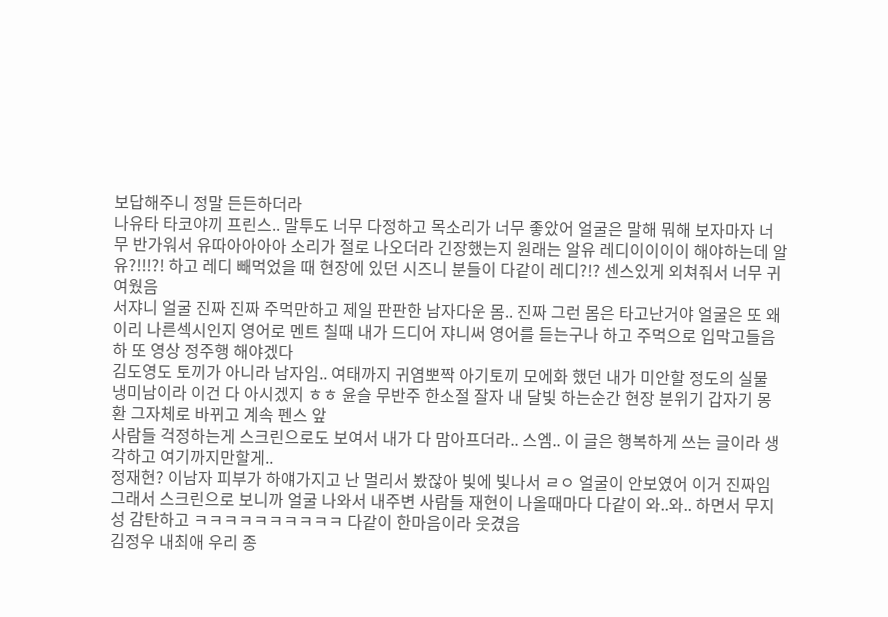보답해주니 정말 든든하더라
나유타 타코야끼 프린스.. 말투도 너무 다정하고 목소리가 너무 좋았어 얼굴은 말해 뭐해 보자마자 너무 반가워서 유따아아아아 소리가 절로 나오더라 긴장했는지 원래는 알유 레디이이이이 해야하는데 알유?!!!?! 하고 레디 빼먹었을 때 현장에 있던 시즈니 분들이 다같이 레디?!? 센스있게 외쳐줘서 너무 귀여웠음
서쟈니 얼굴 진짜 진짜 주먹만하고 제일 판판한 남자다운 몸.. 진짜 그런 몸은 타고난거야 얼굴은 또 왜이리 나른섹시인지 영어로 멘트 칠때 내가 드디어 쟈니써 영어를 듣는구나 하고 주먹으로 입막고들음 하 또 영상 정주행 해야겠다
김도영도 토끼가 아니라 남자임.. 여태까지 귀염뽀짝 아기토끼 모에화 했던 내가 미안할 정도의 실물 냉미남이라 이건 다 아시겠지 ㅎㅎ 윤슬 무반주 한소절 잘자 내 달빛 하는순간 현장 분위기 갑자기 몽환 그자체로 바뀌고 계속 펜스 앞
사람들 걱정하는게 스크린으로도 보여서 내가 다 맘아프더라.. 스엠.. 이 글은 행복하게 쓰는 글이라 생각하고 여기까지만할게..
정재현? 이남자 피부가 하얘가지고 난 멀리서 봤잖아 빛에 빛나서 ㄹㅇ 얼굴이 안보였어 이거 진짜임 그래서 스크린으로 보니까 얼굴 나와서 내주변 사람들 재현이 나올때마다 다같이 와..와.. 하면서 무지성 감탄하고 ㅋㅋㅋㅋㅋㅋㅋㅋㅋㅋ 다같이 한마음이라 웃겼음
김정우 내최애 우리 종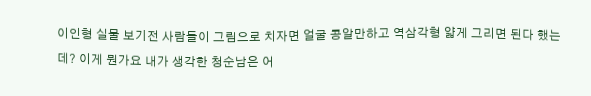이인형 실물 보기전 사람들이 그림으로 치자면 얼굴 콩알만하고 역삼각형 얇게 그리면 된다 했는데? 이게 뭔가요 내가 생각한 청순남은 어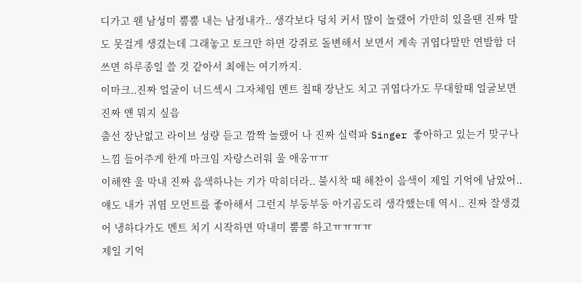디가고 웬 남성미 뿜뿜 내는 남정내가.. 생각보다 덩치 커서 많이 놀랬어 가만히 있을땐 진짜 말도 못걸게 생겼는데 그래놓고 토크만 하면 강쥐로 돌변해서 보면서 계속 귀엽다말만 연발함 더 쓰면 하루종일 쓸 것 같아서 최애는 여기까지.
이마크..진짜 얼굴이 너드섹시 그자체임 멘트 칠때 장난도 치고 귀엽다가도 무대할때 얼굴보면 진짜 얜 뭐지 싶음
춤선 장난없고 라이브 성량 듣고 깜짝 놀랬어 나 진짜 실력파 Singer 좋아하고 있는거 맞구나 느낌 들어주게 한게 마크임 자랑스러워 울 애옹ㅠㅠ
이해쨘 울 막내 진짜 음색하나는 기가 막히더라.. 불시착 때 해찬이 음색이 제일 기억에 남았어.. 얘도 내가 귀염 모먼트를 좋아해서 그런지 부둥부둥 아기곰도리 생각했는데 역시.. 진짜 잘생겼어 냉하다가도 멘트 치기 시작하면 막내미 뿜뿜 하고ㅠㅠㅠㅠ
제일 기억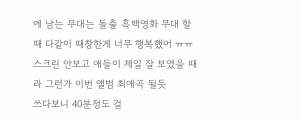에 남는 무대는 돌출 흑백영화 무대 할때 다같이 때창한게 너무 행복했어 ㅠㅠ 스크린 안보고 애들이 제일 잘 보였을 때라 그런가 이번 앨범 최애곡 될듯
쓰다보니 40분정도 걸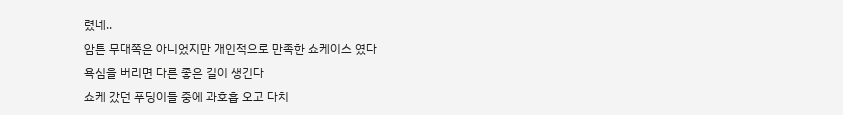렸네..
암튼 무대쪽은 아니었지만 개인적으로 만족한 쇼케이스 였다
욕심을 버리면 다른 좋은 길이 생긴다
쇼케 갔던 푸딩이들 중에 과호흡 오고 다치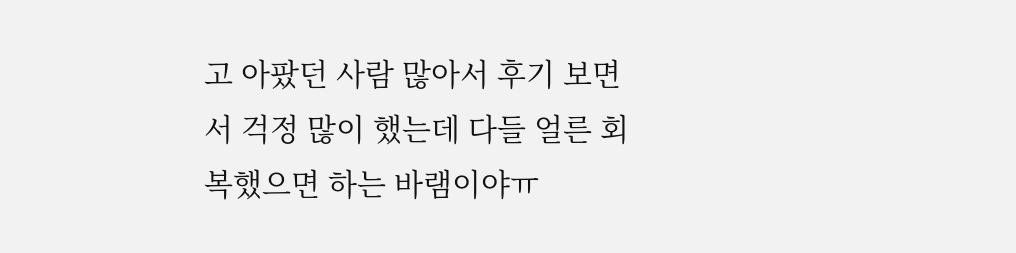고 아팠던 사람 많아서 후기 보면서 걱정 많이 했는데 다들 얼른 회복했으면 하는 바램이야ㅠ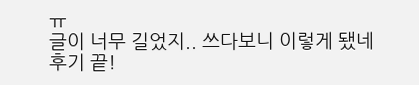ㅠ
글이 너무 길었지.. 쓰다보니 이렇게 됐네
후기 끝!